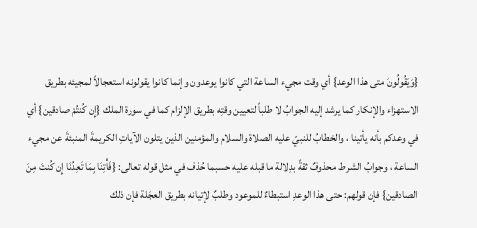{وَيَقُولُونَ متى هذا الوعد} أي وقت مجيء الساعة التي كانوا يوعدون وإنما كانوا يقولونه استعجالاً لمجيئه بطريق الاستهزاء والإنكار كما يرشد إليه الجوابُ لا طلباً لتعيين وقتِه بطريق الإلزام كما في سورة الملك {إِن كُنتُمْ صادقين} أي في وعدكم بأنه يأتينا ، والخطابُ للنبيّ عليه الصلاة والسلام والمؤمنين الذين يتلون الآياتِ الكريمةَ المنبئةَ عن مجيء الساعة ، وجوابُ الشرط محذوفٌ ثقةً بدِلالة ما قبله عليه حسبما حُذف في مثل قوله تعالى: {فَأْتِنَا بِمَا تَعِدُنَا إِن كُنتَ مِنَ الصادقين} فإن قولهم: حتى هذا الوعدِ استبطاءٌ للموعود وطلبٌ لإتيانه بطريق العجَلة فإن ذلك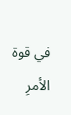في قوة الأمرِ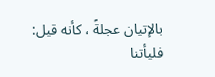بالإتيان عجلةً ، كأنه قيل: فليأتنا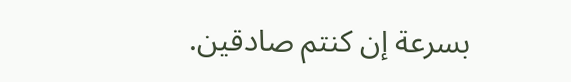بسرعة إن كنتم صادقين.